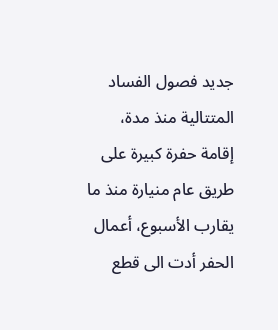جديد فصول الفساد المتتالية منذ مدة، إقامة حفرة كبيرة على طريق عام منيارة منذ ما يقارب الأسبوع، أعمال الحفر أدت الى قطع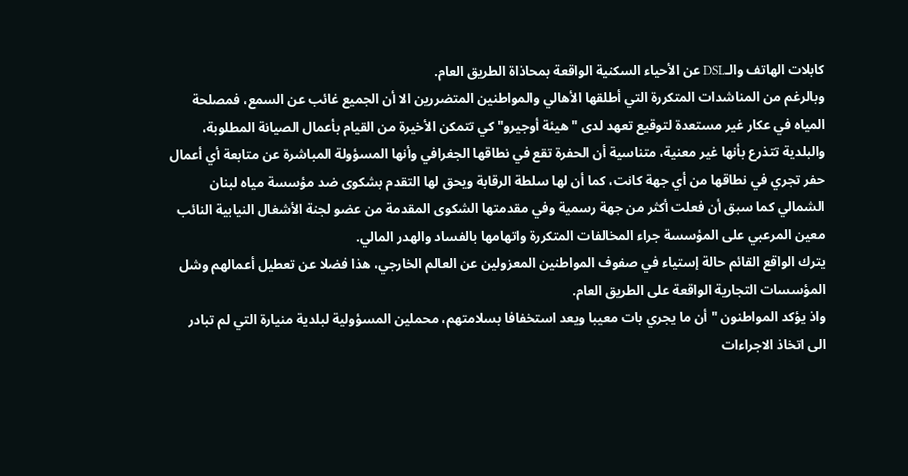كابلات الهاتف والـDSL عن الأحياء السكنية الواقعة بمحاذاة الطريق العام.
وبالرغم من المناشدات المتكررة التي أطلقها الأهالي والمواطنين المتضررين الا أن الجميع غائب عن السمع، فمصلحة المياه في عكار غير مستعدة لتوقيع تعهد لدى " هيئة أوجيرو" كي تتمكن الأخيرة من القيام بأعمال الصيانة المطلوبة، والبلدية تتذرع بأنها غير معنية، متناسية أن الحفرة تقع في نطاقها الجغرافي وأنها المسؤولة المباشرة عن متابعة أي أعمال حفر تجري في نطاقها من أي جهة كانت، كما أن لها سلطة الرقابة ويحق لها التقدم بشكوى ضد مؤسسة مياه لبنان الشمالي كما سبق أن فعلت أكثر من جهة رسمية وفي مقدمتها الشكوى المقدمة من عضو لجنة الأشغال النيابية النائب معين المرعبي على المؤسسة جراء المخالفات المتكررة واتهامها بالفساد والهدر المالي.
يترك الواقع القائم حالة إستياء في صفوف المواطنين المعزولين عن العالم الخارجي، هذا فضلا عن تعطيل أعمالهم وشل المؤسسات التجارية الواقعة على الطريق العام.
واذ يؤكد المواطنون "أن ما يجري بات معيبا ويعد استخفافا بسلامتهم، محملين المسؤولية لبلدية منيارة التي لم تبادر الى اتخاذ الاجراءات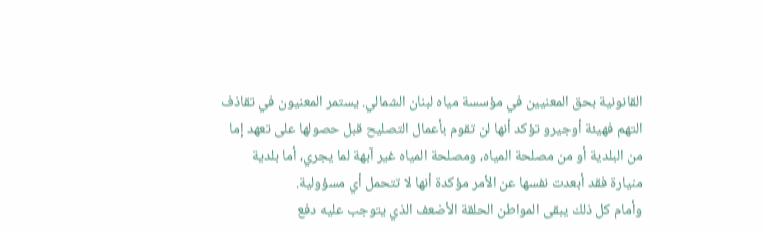القانونية بحق المعنيين في مؤسسة مياه لبنان الشمالي. يستمر المعنيون في تقاذف التهم فهيئة أوجيرو تؤكد أنها لن تقوم بأعمال التصليح قبل حصولها على تعهد إما من البلدية أو من مصلحة المياه، ومصلحة المياه غير آبهة لما يجري، أما بلدية منيارة فقد أبعدت نفسها عن الأمر مؤكدة أنها لا تتحمل أي مسؤولية.
وأمام كل ذلك يبقى المواطن الحلقة الأضعف الذي يتوجب عليه دفع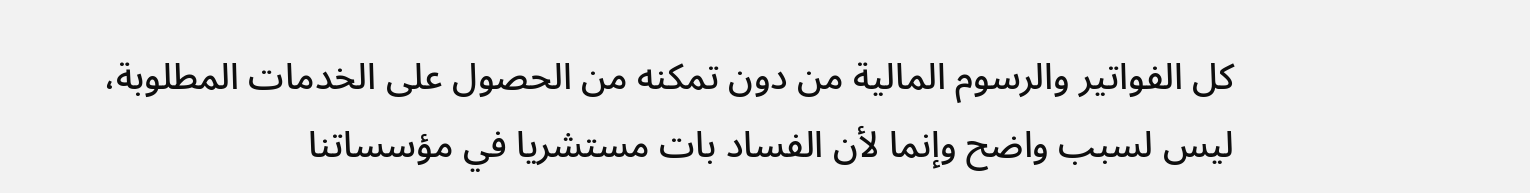كل الفواتير والرسوم المالية من دون تمكنه من الحصول على الخدمات المطلوبة، ليس لسبب واضح وإنما لأن الفساد بات مستشريا في مؤسساتنا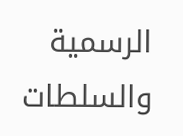الرسمية والسلطات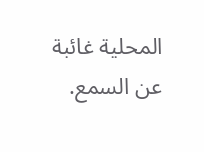المحلية غائبة عن السمع.